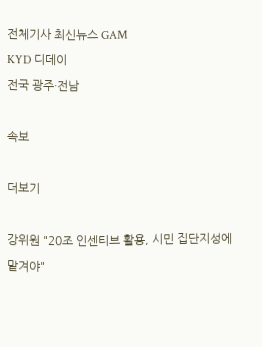전체기사 최신뉴스 GAM
KYD 디데이
전국 광주·전남

속보

더보기

강위원 "20조 인센티브 활용, 시민 집단지성에 맡겨야"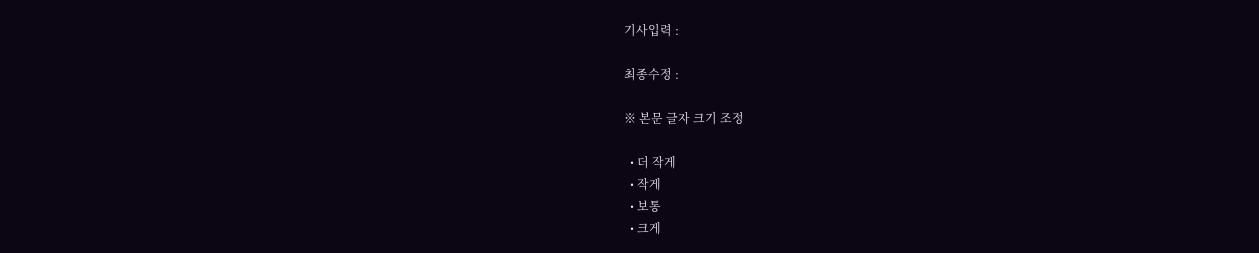기사입력 :

최종수정 :

※ 본문 글자 크기 조정

  • 더 작게
  • 작게
  • 보통
  • 크게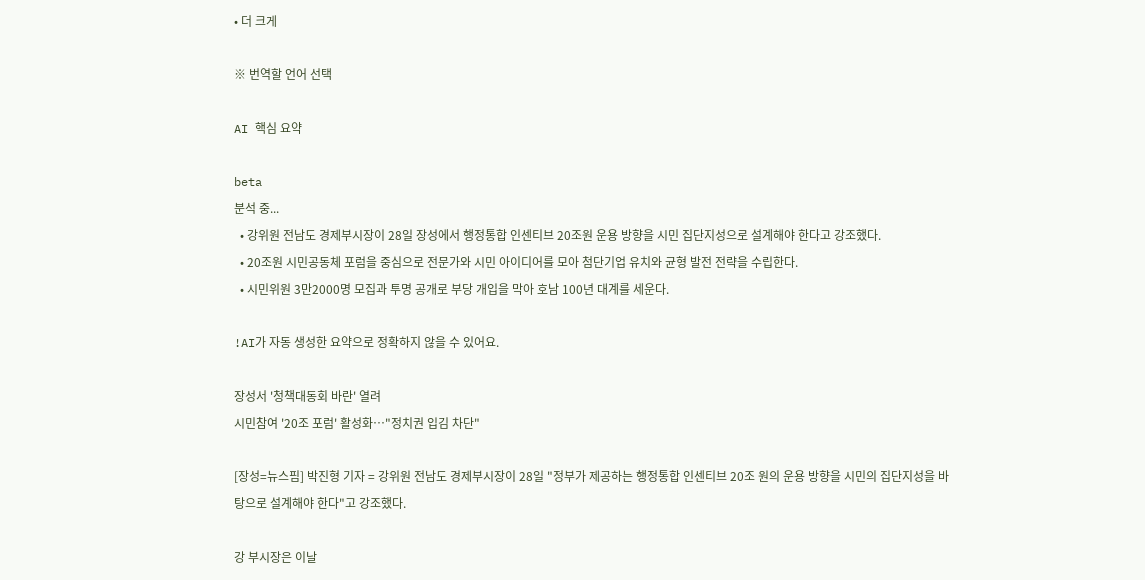• 더 크게

※ 번역할 언어 선택

AI 핵심 요약

beta
분석 중...
  • 강위원 전남도 경제부시장이 28일 장성에서 행정통합 인센티브 20조원 운용 방향을 시민 집단지성으로 설계해야 한다고 강조했다.
  • 20조원 시민공동체 포럼을 중심으로 전문가와 시민 아이디어를 모아 첨단기업 유치와 균형 발전 전략을 수립한다.
  • 시민위원 3만2000명 모집과 투명 공개로 부당 개입을 막아 호남 100년 대계를 세운다.

!AI가 자동 생성한 요약으로 정확하지 않을 수 있어요.

장성서 '청책대동회 바란' 열려
시민참여 '20조 포럼' 활성화…"정치권 입김 차단"

[장성=뉴스핌] 박진형 기자 = 강위원 전남도 경제부시장이 28일 "정부가 제공하는 행정통합 인센티브 20조 원의 운용 방향을 시민의 집단지성을 바탕으로 설계해야 한다"고 강조했다.

강 부시장은 이날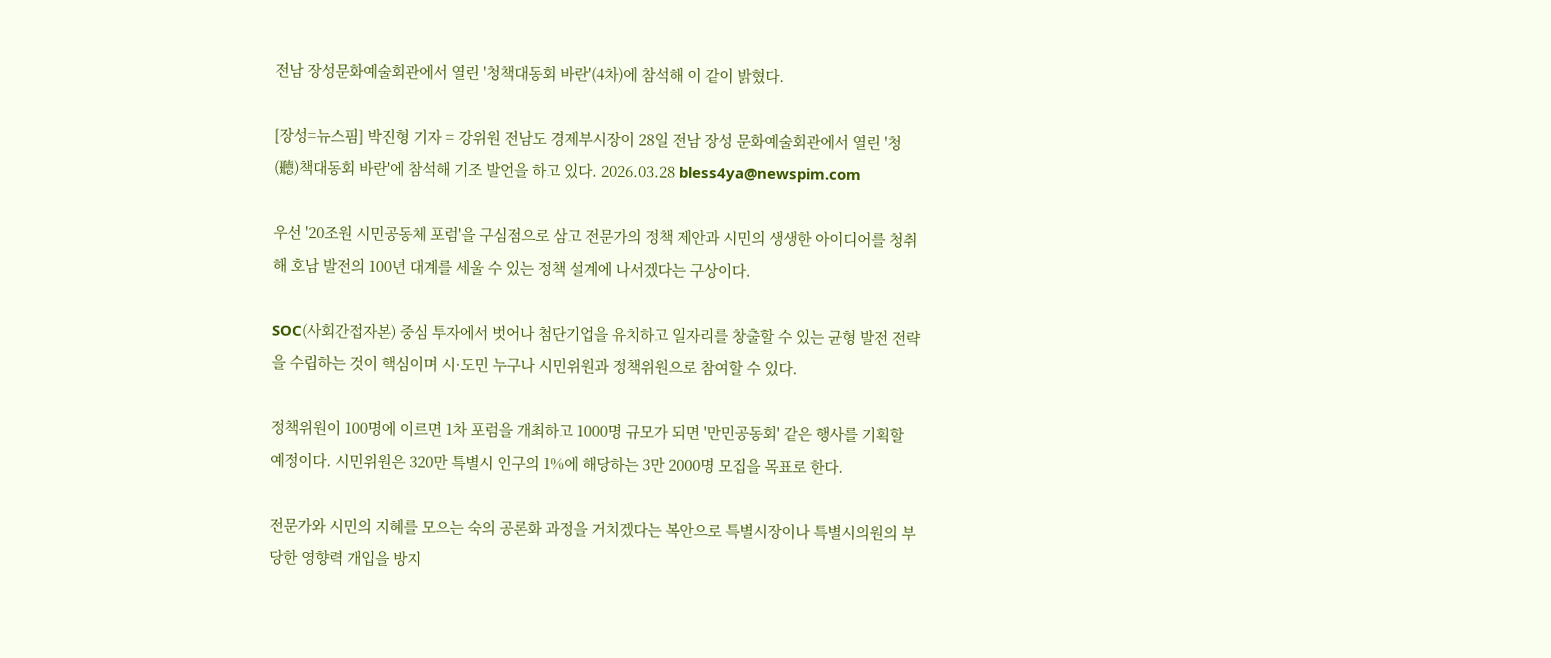전남 장성문화예술회관에서 열린 '청책대동회 바란'(4차)에 참석해 이 같이 밝혔다.

[장성=뉴스핌] 박진형 기자 = 강위원 전남도 경제부시장이 28일 전남 장성 문화예술회관에서 열린 '청(聽)책대동회 바란'에 참석해 기조 발언을 하고 있다. 2026.03.28 bless4ya@newspim.com

우선 '20조원 시민공동체 포럼'을 구심점으로 삼고 전문가의 정책 제안과 시민의 생생한 아이디어를 청취해 호남 발전의 100년 대계를 세울 수 있는 정책 설계에 나서겠다는 구상이다.

SOC(사회간접자본) 중심 투자에서 벗어나 첨단기업을 유치하고 일자리를 창출할 수 있는 균형 발전 전략을 수립하는 것이 핵심이며 시·도민 누구나 시민위원과 정책위원으로 참여할 수 있다.

정책위원이 100명에 이르면 1차 포럼을 개최하고 1000명 규모가 되면 '만민공동회' 같은 행사를 기획할 예정이다. 시민위원은 320만 특별시 인구의 1%에 해당하는 3만 2000명 모집을 목표로 한다.

전문가와 시민의 지혜를 모으는 숙의 공론화 과정을 거치겠다는 복안으로 특별시장이나 특별시의원의 부당한 영향력 개입을 방지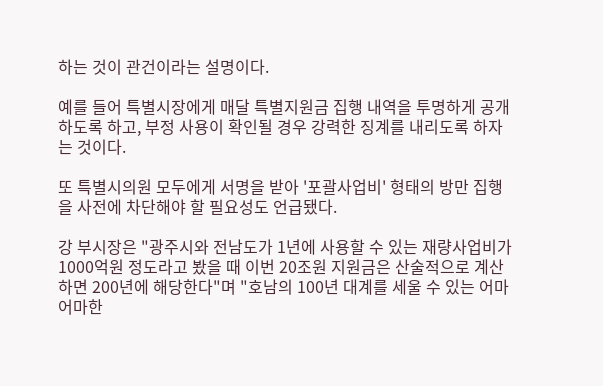하는 것이 관건이라는 설명이다.

예를 들어 특별시장에게 매달 특별지원금 집행 내역을 투명하게 공개하도록 하고, 부정 사용이 확인될 경우 강력한 징계를 내리도록 하자는 것이다.

또 특별시의원 모두에게 서명을 받아 '포괄사업비' 형태의 방만 집행을 사전에 차단해야 할 필요성도 언급됐다.

강 부시장은 "광주시와 전남도가 1년에 사용할 수 있는 재량사업비가 1000억원 정도라고 봤을 때 이번 20조원 지원금은 산술적으로 계산하면 200년에 해당한다"며 "호남의 100년 대계를 세울 수 있는 어마어마한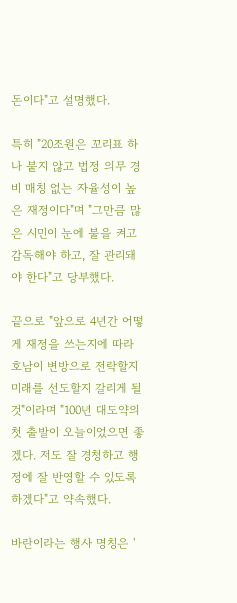돈이다"고 설명했다.

특히 "20조원은 꼬리표 하나 붙지 않고 법정 의무 경비 매칭 없는 자율성이 높은 재정이다"며 "그만큼 많은 시민이 눈에 불을 켜고 감독해야 하고, 잘 관리돼야 한다"고 당부했다.

끝으로 "앞으로 4년간 어떻게 재정을 쓰는지에 따라 호남이 변방으로 전락할지 미래를 선도할지 갈리게 될 것"이라며 "100년 대도약의 첫 출발이 오늘이었으면 좋겠다. 저도 잘 경청하고 행정에 잘 반영할 수 있도록 하겠다"고 약속했다.

바란이라는 행사 명칭은 '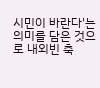시민이 바란다'는 의미를 담은 것으로 내외빈 축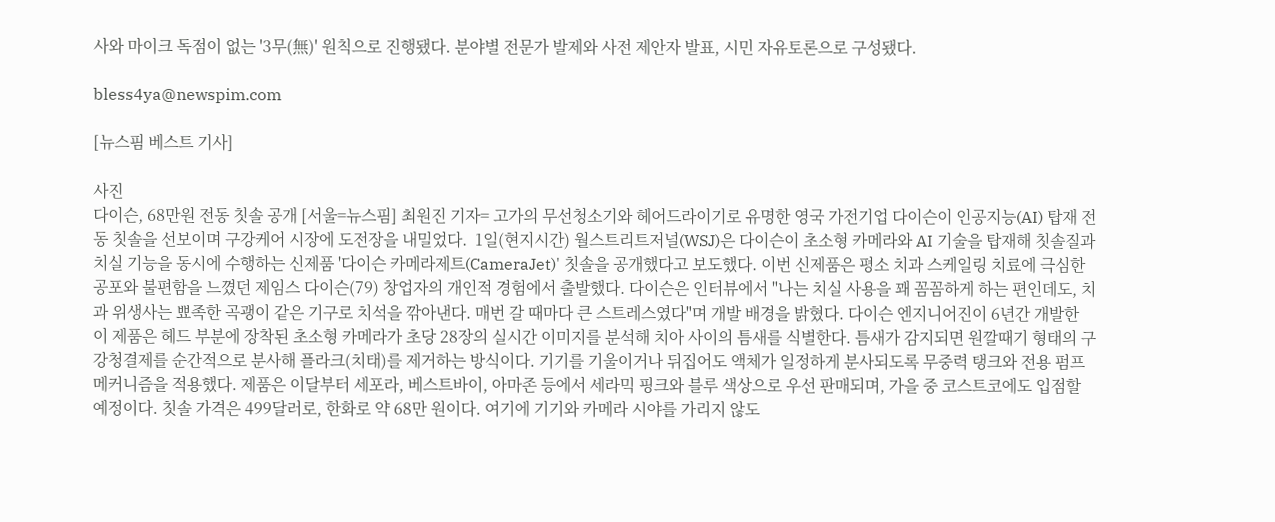사와 마이크 독점이 없는 '3무(無)' 원칙으로 진행됐다. 분야별 전문가 발제와 사전 제안자 발표, 시민 자유토론으로 구성됐다.

bless4ya@newspim.com

[뉴스핌 베스트 기사]

사진
다이슨, 68만원 전동 칫솔 공개 [서울=뉴스핌] 최원진 기자= 고가의 무선청소기와 헤어드라이기로 유명한 영국 가전기업 다이슨이 인공지능(AI) 탑재 전동 칫솔을 선보이며 구강케어 시장에 도전장을 내밀었다.  1일(현지시간) 월스트리트저널(WSJ)은 다이슨이 초소형 카메라와 AI 기술을 탑재해 칫솔질과 치실 기능을 동시에 수행하는 신제품 '다이슨 카메라제트(CameraJet)' 칫솔을 공개했다고 보도했다. 이번 신제품은 평소 치과 스케일링 치료에 극심한 공포와 불편함을 느꼈던 제임스 다이슨(79) 창업자의 개인적 경험에서 출발했다. 다이슨은 인터뷰에서 "나는 치실 사용을 꽤 꼼꼼하게 하는 편인데도, 치과 위생사는 뾰족한 곡괭이 같은 기구로 치석을 깎아낸다. 매번 갈 때마다 큰 스트레스였다"며 개발 배경을 밝혔다. 다이슨 엔지니어진이 6년간 개발한 이 제품은 헤드 부분에 장착된 초소형 카메라가 초당 28장의 실시간 이미지를 분석해 치아 사이의 틈새를 식별한다. 틈새가 감지되면 원깔때기 형태의 구강청결제를 순간적으로 분사해 플라크(치태)를 제거하는 방식이다. 기기를 기울이거나 뒤집어도 액체가 일정하게 분사되도록 무중력 탱크와 전용 펌프 메커니즘을 적용했다. 제품은 이달부터 세포라, 베스트바이, 아마존 등에서 세라믹 핑크와 블루 색상으로 우선 판매되며, 가을 중 코스트코에도 입점할 예정이다. 칫솔 가격은 499달러로, 한화로 약 68만 원이다. 여기에 기기와 카메라 시야를 가리지 않도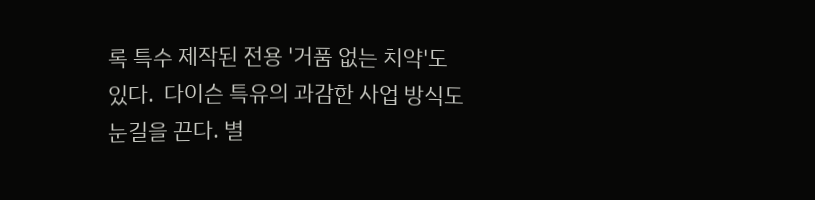록 특수 제작된 전용 '거품 없는 치약'도 있다.  다이슨 특유의 과감한 사업 방식도 눈길을 끈다. 별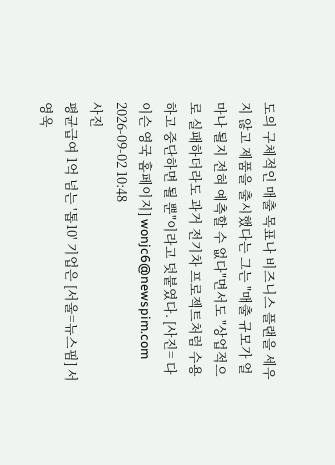도의 구체적인 매출 목표나 비즈니스 플랜을 세우지 않고 제품을 출시했다는 그는 "매출 규모가 얼마나 될지 전혀 예측할 수 없다"면서도 "상업적으로 실패하더라도 과거 전기차 프로젝트처럼 수용하고 중단하면 될 뿐"이라고 덧붙였다. [사진= 다이슨 영국 홈페이지] wonjc6@newspim.com 2026-09-02 10:48
사진
평균급여 1억 넘는 '톱10' 기업은 [서울=뉴스핌] 서영욱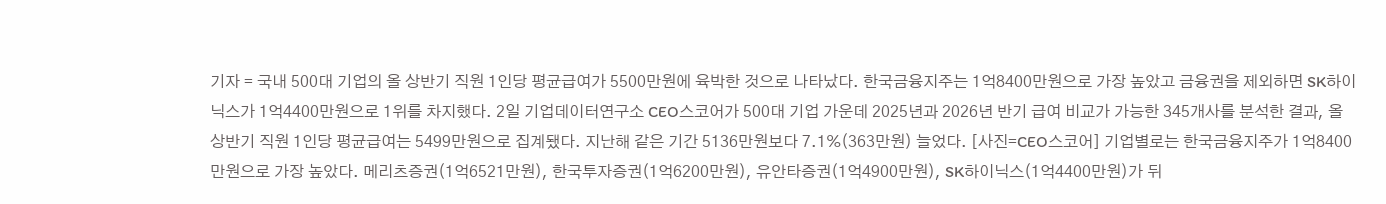기자 = 국내 500대 기업의 올 상반기 직원 1인당 평균급여가 5500만원에 육박한 것으로 나타났다. 한국금융지주는 1억8400만원으로 가장 높았고 금융권을 제외하면 SK하이닉스가 1억4400만원으로 1위를 차지했다. 2일 기업데이터연구소 CEO스코어가 500대 기업 가운데 2025년과 2026년 반기 급여 비교가 가능한 345개사를 분석한 결과, 올 상반기 직원 1인당 평균급여는 5499만원으로 집계됐다. 지난해 같은 기간 5136만원보다 7.1%(363만원) 늘었다. [사진=CEO스코어] 기업별로는 한국금융지주가 1억8400만원으로 가장 높았다. 메리츠증권(1억6521만원), 한국투자증권(1억6200만원), 유안타증권(1억4900만원), SK하이닉스(1억4400만원)가 뒤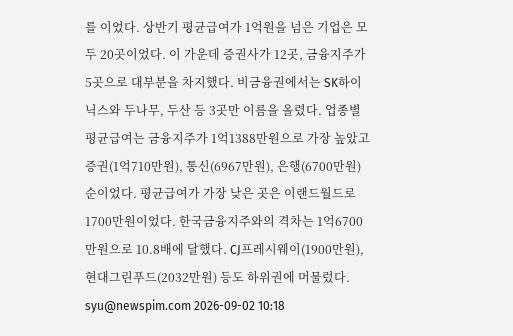를 이었다. 상반기 평균급여가 1억원을 넘은 기업은 모두 20곳이었다. 이 가운데 증권사가 12곳, 금융지주가 5곳으로 대부분을 차지했다. 비금융권에서는 SK하이닉스와 두나무, 두산 등 3곳만 이름을 올렸다. 업종별 평균급여는 금융지주가 1억1388만원으로 가장 높았고 증권(1억710만원), 통신(6967만원), 은행(6700만원) 순이었다. 평균급여가 가장 낮은 곳은 이랜드월드로 1700만원이었다. 한국금융지주와의 격차는 1억6700만원으로 10.8배에 달했다. CJ프레시웨이(1900만원), 현대그린푸드(2032만원) 등도 하위권에 머물렀다. syu@newspim.com 2026-09-02 10:18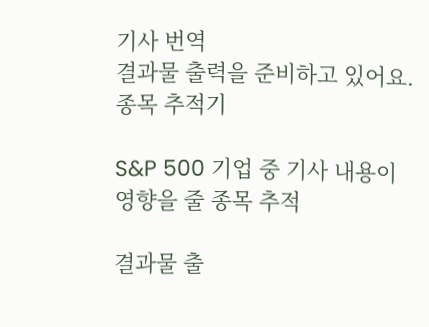기사 번역
결과물 출력을 준비하고 있어요.
종목 추적기

S&P 500 기업 중 기사 내용이 영향을 줄 종목 추적

결과물 출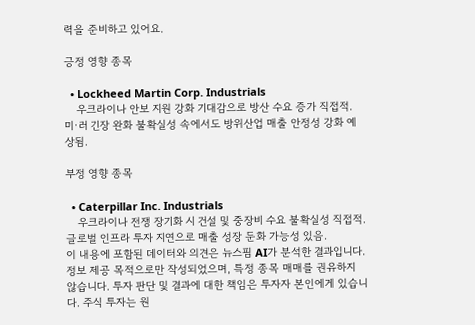력을 준비하고 있어요.

긍정 영향 종목

  • Lockheed Martin Corp. Industrials
    우크라이나 안보 지원 강화 기대감으로 방산 수요 증가 직접적. 미·러 긴장 완화 불확실성 속에서도 방위산업 매출 안정성 강화 예상됨.

부정 영향 종목

  • Caterpillar Inc. Industrials
    우크라이나 전쟁 장기화 시 건설 및 중장비 수요 불확실성 직접적. 글로벌 인프라 투자 지연으로 매출 성장 둔화 가능성 있음.
이 내용에 포함된 데이터와 의견은 뉴스핌 AI가 분석한 결과입니다. 정보 제공 목적으로만 작성되었으며, 특정 종목 매매를 권유하지 않습니다. 투자 판단 및 결과에 대한 책임은 투자자 본인에게 있습니다. 주식 투자는 원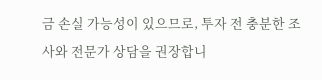금 손실 가능성이 있으므로, 투자 전 충분한 조사와 전문가 상담을 권장합니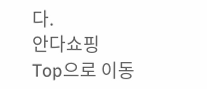다.
안다쇼핑
Top으로 이동